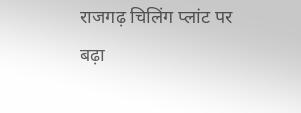राजगढ़ चिलिंग प्लांट पर बढ़ा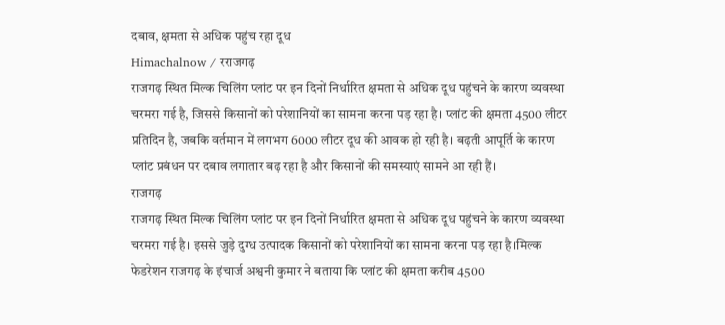दबाव, क्षमता से अधिक पहुंच रहा दूध
Himachalnow / रराजगढ़
राजगढ़ स्थित मिल्क चिलिंग प्लांट पर इन दिनों निर्धारित क्षमता से अधिक दूध पहुंचने के कारण व्यवस्था चरमरा गई है, जिससे किसानों को परेशानियों का सामना करना पड़ रहा है। प्लांट की क्षमता 4500 लीटर प्रतिदिन है, जबकि वर्तमान में लगभग 6000 लीटर दूध की आवक हो रही है। बढ़ती आपूर्ति के कारण प्लांट प्रबंधन पर दबाव लगातार बढ़ रहा है और किसानों की समस्याएं सामने आ रही हैं।
राजगढ़
राजगढ़ स्थित मिल्क चिलिंग प्लांट पर इन दिनों निर्धारित क्षमता से अधिक दूध पहुंचने के कारण व्यवस्था चरमरा गई है। इससे जुड़े दुग्ध उत्पादक किसानों को परेशानियों का सामना करना पड़ रहा है।मिल्क फेडरेशन राजगढ़ के इंचार्ज अश्वनी कुमार ने बताया कि प्लांट की क्षमता करीब 4500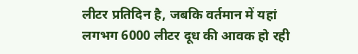लीटर प्रतिदिन है, जबकि वर्तमान में यहां लगभग 6000 लीटर दूध की आवक हो रही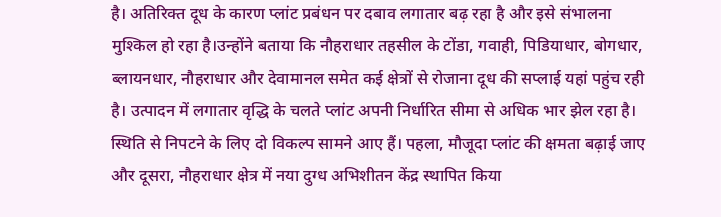है। अतिरिक्त दूध के कारण प्लांट प्रबंधन पर दबाव लगातार बढ़ रहा है और इसे संभालना मुश्किल हो रहा है।उन्होंने बताया कि नौहराधार तहसील के टोंडा, गवाही, पिडियाधार, बोगधार, ब्लायनधार, नौहराधार और देवामानल समेत कई क्षेत्रों से रोजाना दूध की सप्लाई यहां पहुंच रही है। उत्पादन में लगातार वृद्धि के चलते प्लांट अपनी निर्धारित सीमा से अधिक भार झेल रहा है।
स्थिति से निपटने के लिए दो विकल्प सामने आए हैं। पहला, मौजूदा प्लांट की क्षमता बढ़ाई जाए और दूसरा, नौहराधार क्षेत्र में नया दुग्ध अभिशीतन केंद्र स्थापित किया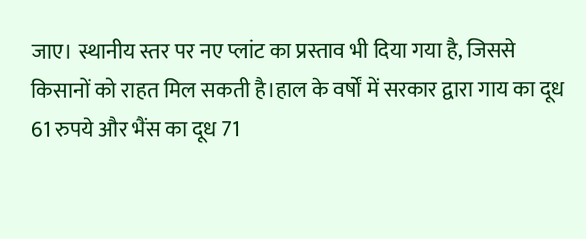जाए। स्थानीय स्तर पर नए प्लांट का प्रस्ताव भी दिया गया है, जिससे किसानों को राहत मिल सकती है।हाल के वर्षों में सरकार द्वारा गाय का दूध 61 रुपये और भैंस का दूध 71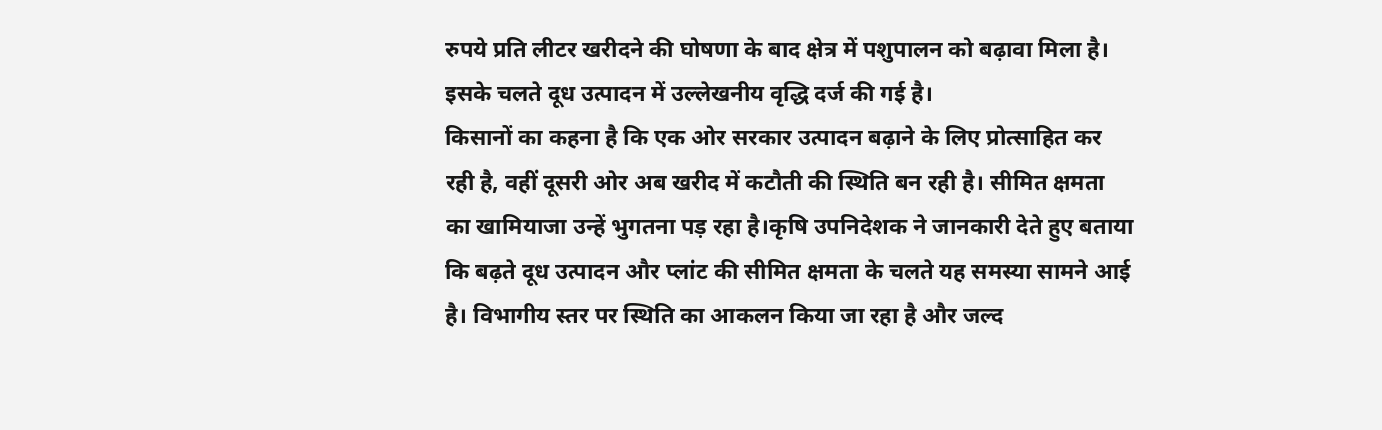रुपये प्रति लीटर खरीदने की घोषणा के बाद क्षेत्र में पशुपालन को बढ़ावा मिला है। इसके चलते दूध उत्पादन में उल्लेखनीय वृद्धि दर्ज की गई है।
किसानों का कहना है कि एक ओर सरकार उत्पादन बढ़ाने के लिए प्रोत्साहित कर रही है, वहीं दूसरी ओर अब खरीद में कटौती की स्थिति बन रही है। सीमित क्षमता का खामियाजा उन्हें भुगतना पड़ रहा है।कृषि उपनिदेशक ने जानकारी देते हुए बताया कि बढ़ते दूध उत्पादन और प्लांट की सीमित क्षमता के चलते यह समस्या सामने आई है। विभागीय स्तर पर स्थिति का आकलन किया जा रहा है और जल्द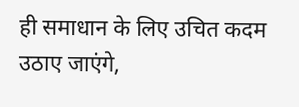ही समाधान के लिए उचित कदम उठाए जाएंगे,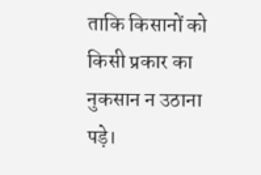ताकि किसानों को किसी प्रकार का नुकसान न उठाना पड़े।